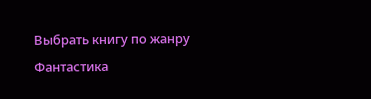Выбрать книгу по жанру
Фантастика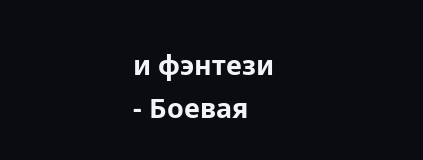и фэнтези
- Боевая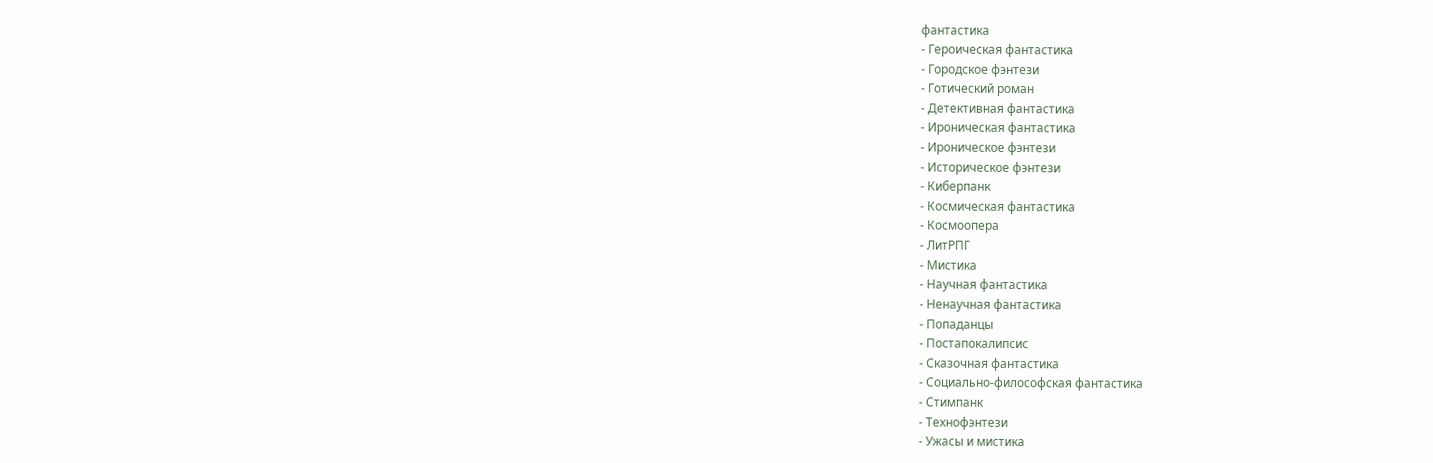фантастика
- Героическая фантастика
- Городское фэнтези
- Готический роман
- Детективная фантастика
- Ироническая фантастика
- Ироническое фэнтези
- Историческое фэнтези
- Киберпанк
- Космическая фантастика
- Космоопера
- ЛитРПГ
- Мистика
- Научная фантастика
- Ненаучная фантастика
- Попаданцы
- Постапокалипсис
- Сказочная фантастика
- Социально-философская фантастика
- Стимпанк
- Технофэнтези
- Ужасы и мистика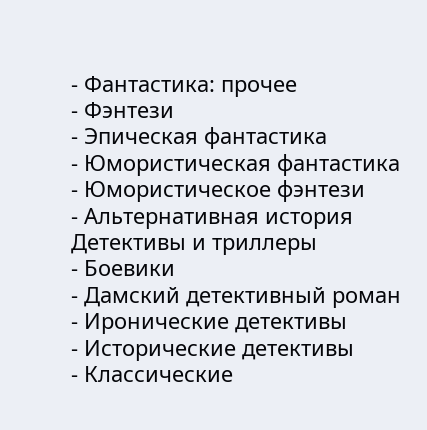- Фантастика: прочее
- Фэнтези
- Эпическая фантастика
- Юмористическая фантастика
- Юмористическое фэнтези
- Альтернативная история
Детективы и триллеры
- Боевики
- Дамский детективный роман
- Иронические детективы
- Исторические детективы
- Классические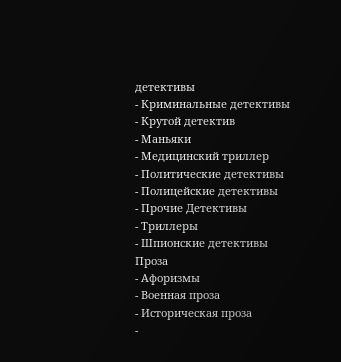детективы
- Криминальные детективы
- Крутой детектив
- Маньяки
- Медицинский триллер
- Политические детективы
- Полицейские детективы
- Прочие Детективы
- Триллеры
- Шпионские детективы
Проза
- Афоризмы
- Военная проза
- Историческая проза
-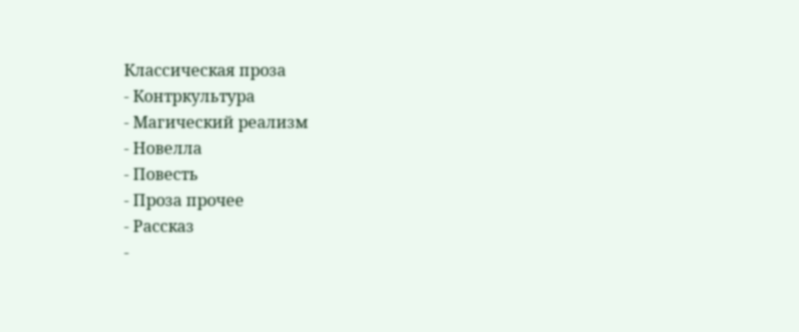Классическая проза
- Контркультура
- Магический реализм
- Новелла
- Повесть
- Проза прочее
- Рассказ
-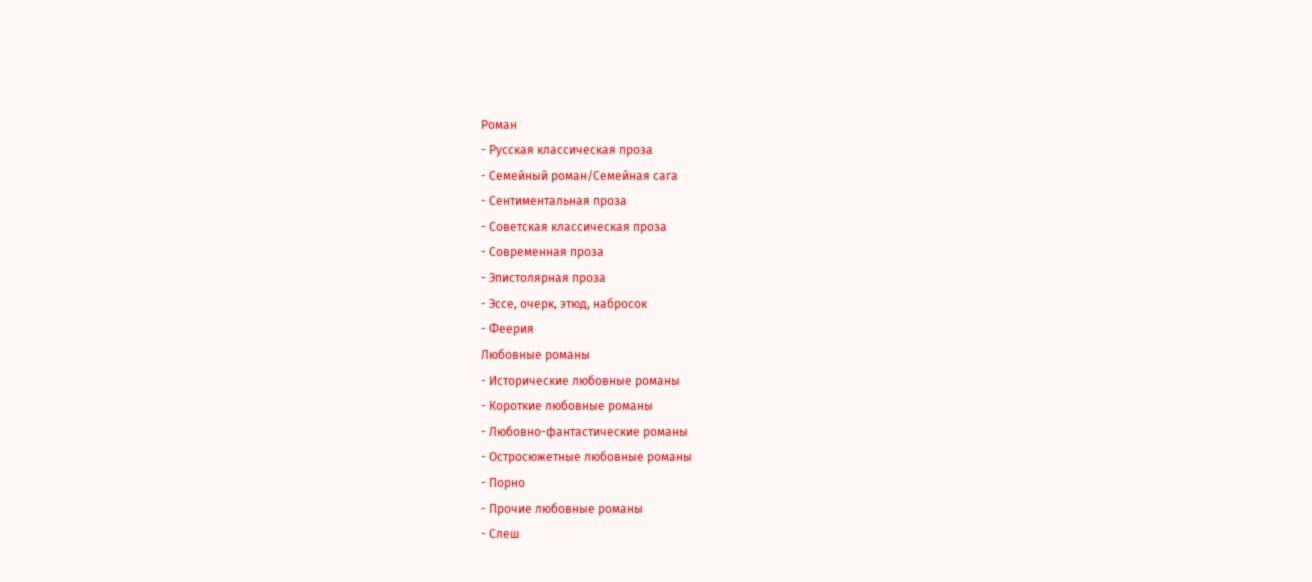Роман
- Русская классическая проза
- Семейный роман/Семейная сага
- Сентиментальная проза
- Советская классическая проза
- Современная проза
- Эпистолярная проза
- Эссе, очерк, этюд, набросок
- Феерия
Любовные романы
- Исторические любовные романы
- Короткие любовные романы
- Любовно-фантастические романы
- Остросюжетные любовные романы
- Порно
- Прочие любовные романы
- Слеш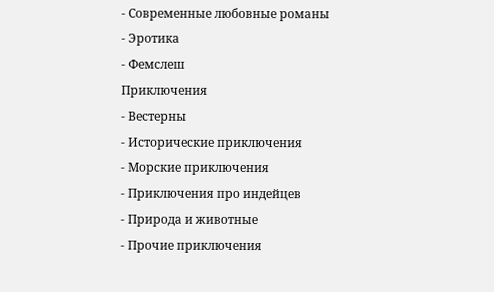- Современные любовные романы
- Эротика
- Фемслеш
Приключения
- Вестерны
- Исторические приключения
- Морские приключения
- Приключения про индейцев
- Природа и животные
- Прочие приключения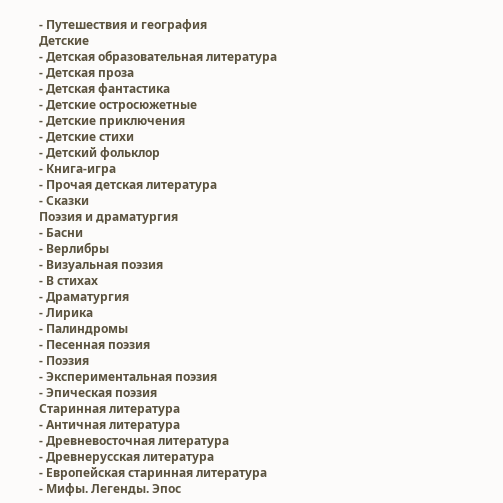- Путешествия и география
Детские
- Детская образовательная литература
- Детская проза
- Детская фантастика
- Детские остросюжетные
- Детские приключения
- Детские стихи
- Детский фольклор
- Книга-игра
- Прочая детская литература
- Сказки
Поэзия и драматургия
- Басни
- Верлибры
- Визуальная поэзия
- В стихах
- Драматургия
- Лирика
- Палиндромы
- Песенная поэзия
- Поэзия
- Экспериментальная поэзия
- Эпическая поэзия
Старинная литература
- Античная литература
- Древневосточная литература
- Древнерусская литература
- Европейская старинная литература
- Мифы. Легенды. Эпос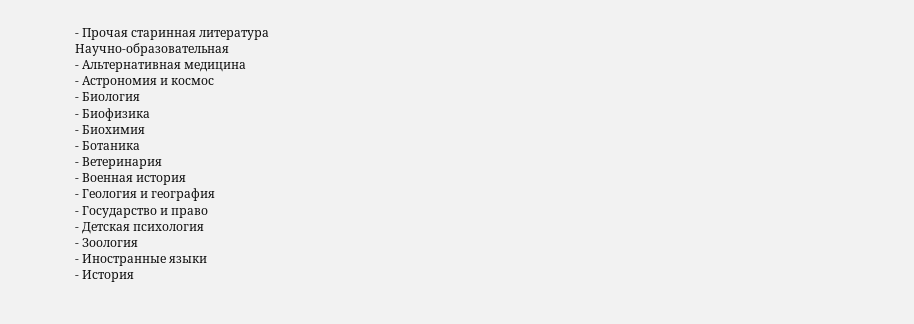- Прочая старинная литература
Научно-образовательная
- Альтернативная медицина
- Астрономия и космос
- Биология
- Биофизика
- Биохимия
- Ботаника
- Ветеринария
- Военная история
- Геология и география
- Государство и право
- Детская психология
- Зоология
- Иностранные языки
- История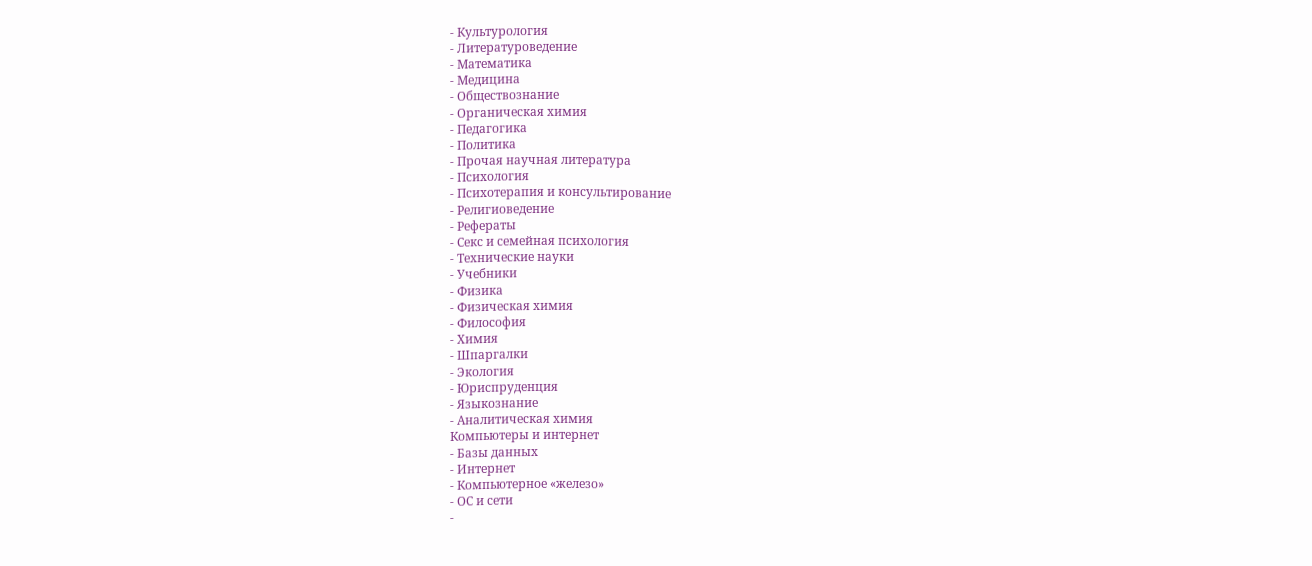- Культурология
- Литературоведение
- Математика
- Медицина
- Обществознание
- Органическая химия
- Педагогика
- Политика
- Прочая научная литература
- Психология
- Психотерапия и консультирование
- Религиоведение
- Рефераты
- Секс и семейная психология
- Технические науки
- Учебники
- Физика
- Физическая химия
- Философия
- Химия
- Шпаргалки
- Экология
- Юриспруденция
- Языкознание
- Аналитическая химия
Компьютеры и интернет
- Базы данных
- Интернет
- Компьютерное «железо»
- ОС и сети
-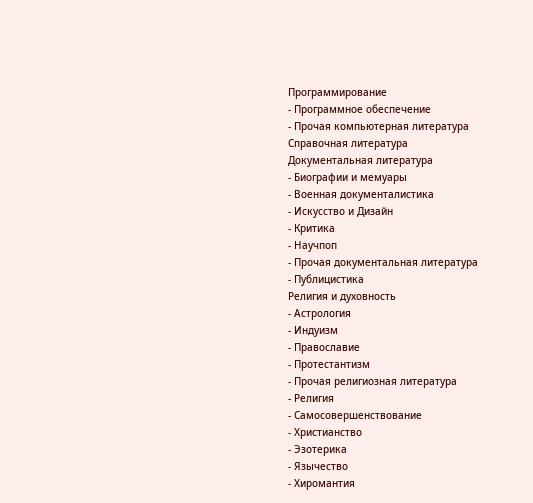Программирование
- Программное обеспечение
- Прочая компьютерная литература
Справочная литература
Документальная литература
- Биографии и мемуары
- Военная документалистика
- Искусство и Дизайн
- Критика
- Научпоп
- Прочая документальная литература
- Публицистика
Религия и духовность
- Астрология
- Индуизм
- Православие
- Протестантизм
- Прочая религиозная литература
- Религия
- Самосовершенствование
- Христианство
- Эзотерика
- Язычество
- Хиромантия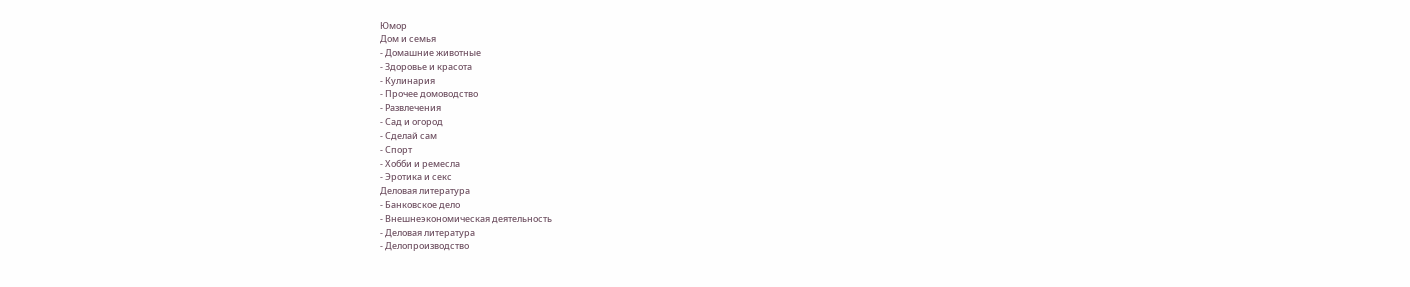Юмор
Дом и семья
- Домашние животные
- Здоровье и красота
- Кулинария
- Прочее домоводство
- Развлечения
- Сад и огород
- Сделай сам
- Спорт
- Хобби и ремесла
- Эротика и секс
Деловая литература
- Банковское дело
- Внешнеэкономическая деятельность
- Деловая литература
- Делопроизводство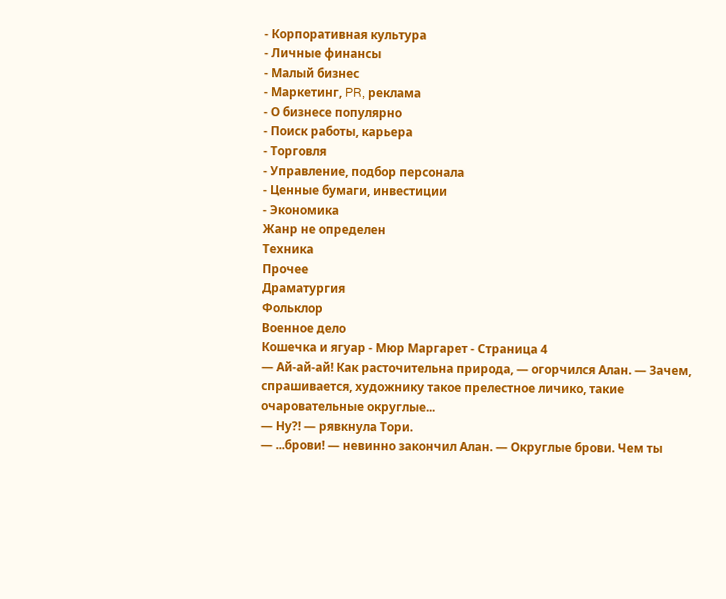- Корпоративная культура
- Личные финансы
- Малый бизнес
- Маркетинг, PR, реклама
- О бизнесе популярно
- Поиск работы, карьера
- Торговля
- Управление, подбор персонала
- Ценные бумаги, инвестиции
- Экономика
Жанр не определен
Техника
Прочее
Драматургия
Фольклор
Военное дело
Кошечка и ягуар - Мюр Маргарет - Страница 4
— Ай-ай-ай! Как расточительна природа, — огорчился Алан. — Зачем, спрашивается, художнику такое прелестное личико, такие очаровательные округлые...
— Ну?! — рявкнула Тори.
— ...брови! — невинно закончил Алан. — Округлые брови. Чем ты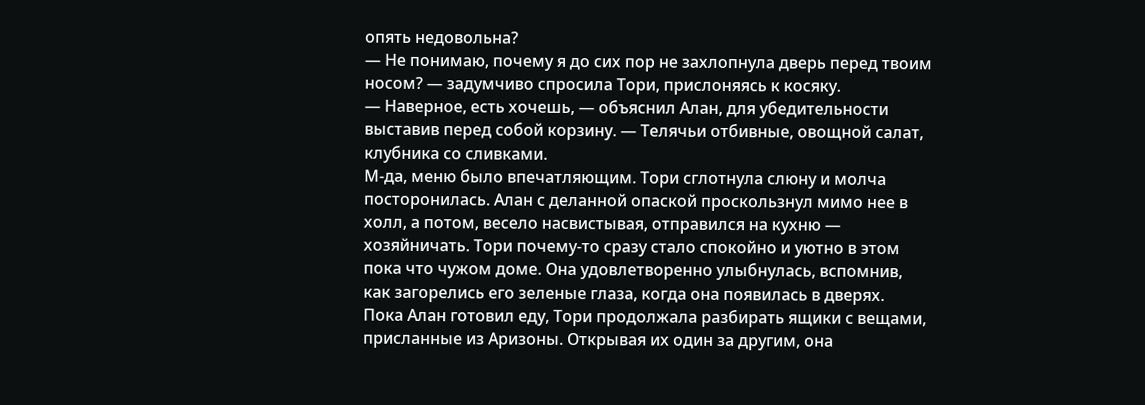опять недовольна?
— Не понимаю, почему я до сих пор не захлопнула дверь перед твоим носом? — задумчиво спросила Тори, прислоняясь к косяку.
— Наверное, есть хочешь, — объяснил Алан, для убедительности выставив перед собой корзину. — Телячьи отбивные, овощной салат, клубника со сливками.
М-да, меню было впечатляющим. Тори сглотнула слюну и молча посторонилась. Алан с деланной опаской проскользнул мимо нее в холл, а потом, весело насвистывая, отправился на кухню — хозяйничать. Тори почему-то сразу стало спокойно и уютно в этом пока что чужом доме. Она удовлетворенно улыбнулась, вспомнив, как загорелись его зеленые глаза, когда она появилась в дверях.
Пока Алан готовил еду, Тори продолжала разбирать ящики с вещами, присланные из Аризоны. Открывая их один за другим, она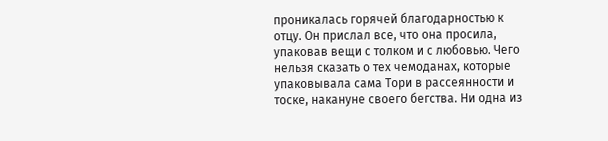проникалась горячей благодарностью к отцу. Он прислал все, что она просила, упаковав вещи с толком и с любовью. Чего нельзя сказать о тех чемоданах, которые упаковывала сама Тори в рассеянности и тоске, накануне своего бегства. Ни одна из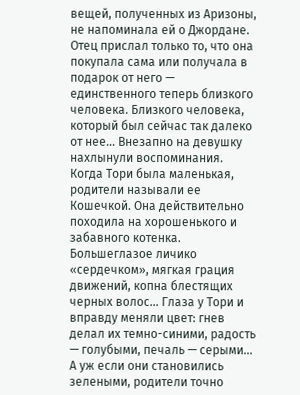вещей, полученных из Аризоны, не напоминала ей о Джордане. Отец прислал только то, что она покупала сама или получала в подарок от него — единственного теперь близкого человека. Близкого человека, который был сейчас так далеко от нее... Внезапно на девушку нахлынули воспоминания.
Когда Тори была маленькая, родители называли ее Кошечкой. Она действительно походила на хорошенького и забавного котенка. Большеглазое личико «сердечком», мягкая грация движений, копна блестящих черных волос... Глаза у Тори и вправду меняли цвет: гнев делал их темно-синими, радость — голубыми, печаль — серыми... А уж если они становились зелеными, родители точно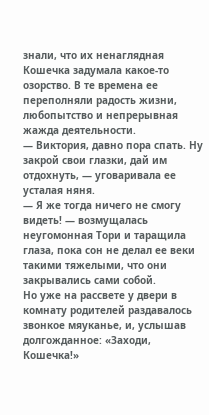знали, что их ненаглядная Кошечка задумала какое-то озорство. В те времена ее переполняли радость жизни, любопытство и непрерывная жажда деятельности.
— Виктория, давно пора спать. Ну закрой свои глазки, дай им отдохнуть, — уговаривала ее усталая няня.
— Я же тогда ничего не смогу видеть! — возмущалась неугомонная Тори и таращила глаза, пока сон не делал ее веки такими тяжелыми, что они закрывались сами собой.
Но уже на рассвете у двери в комнату родителей раздавалось звонкое мяуканье, и, услышав долгожданное: «Заходи, Кошечка!»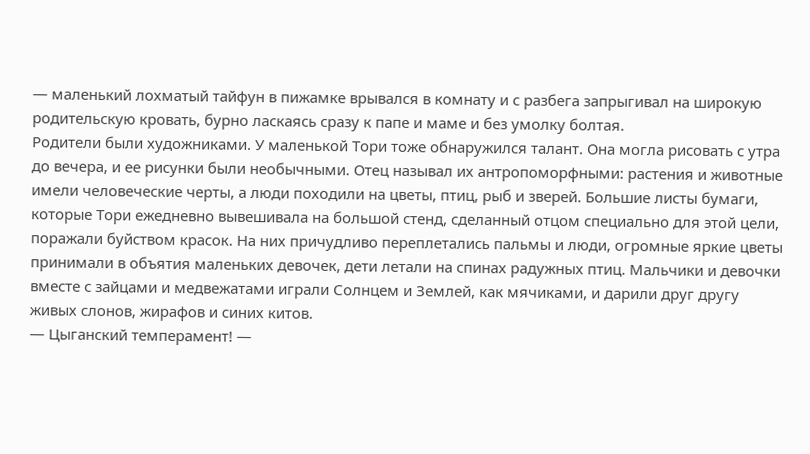— маленький лохматый тайфун в пижамке врывался в комнату и с разбега запрыгивал на широкую родительскую кровать, бурно ласкаясь сразу к папе и маме и без умолку болтая.
Родители были художниками. У маленькой Тори тоже обнаружился талант. Она могла рисовать с утра до вечера, и ее рисунки были необычными. Отец называл их антропоморфными: растения и животные имели человеческие черты, а люди походили на цветы, птиц, рыб и зверей. Большие листы бумаги, которые Тори ежедневно вывешивала на большой стенд, сделанный отцом специально для этой цели, поражали буйством красок. На них причудливо переплетались пальмы и люди, огромные яркие цветы принимали в объятия маленьких девочек, дети летали на спинах радужных птиц. Мальчики и девочки вместе с зайцами и медвежатами играли Солнцем и Землей, как мячиками, и дарили друг другу живых слонов, жирафов и синих китов.
— Цыганский темперамент! —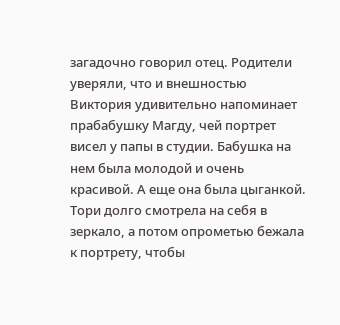загадочно говорил отец. Родители уверяли, что и внешностью Виктория удивительно напоминает прабабушку Магду, чей портрет висел у папы в студии. Бабушка на нем была молодой и очень красивой. А еще она была цыганкой. Тори долго смотрела на себя в зеркало, а потом опрометью бежала к портрету, чтобы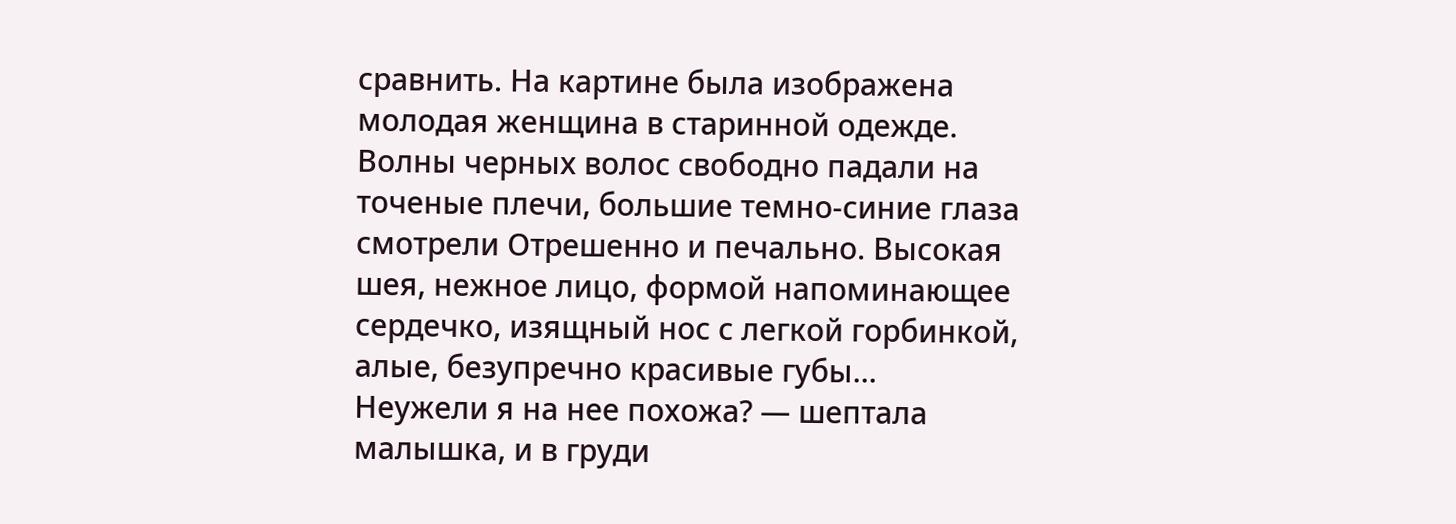сравнить. На картине была изображена молодая женщина в старинной одежде. Волны черных волос свободно падали на точеные плечи, большие темно-синие глаза смотрели Отрешенно и печально. Высокая шея, нежное лицо, формой напоминающее сердечко, изящный нос с легкой горбинкой, алые, безупречно красивые губы...
Неужели я на нее похожа? — шептала малышка, и в груди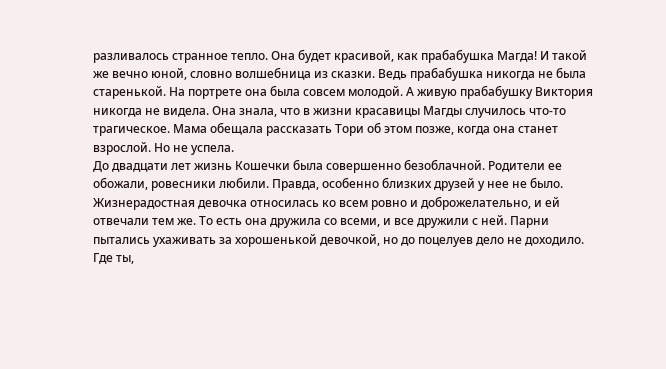разливалось странное тепло. Она будет красивой, как прабабушка Магда! И такой же вечно юной, словно волшебница из сказки. Ведь прабабушка никогда не была старенькой. На портрете она была совсем молодой. А живую прабабушку Виктория никогда не видела. Она знала, что в жизни красавицы Магды случилось что-то трагическое. Мама обещала рассказать Тори об этом позже, когда она станет взрослой. Но не успела.
До двадцати лет жизнь Кошечки была совершенно безоблачной. Родители ее обожали, ровесники любили. Правда, особенно близких друзей у нее не было. Жизнерадостная девочка относилась ко всем ровно и доброжелательно, и ей отвечали тем же. То есть она дружила со всеми, и все дружили с ней. Парни пытались ухаживать за хорошенькой девочкой, но до поцелуев дело не доходило. Где ты,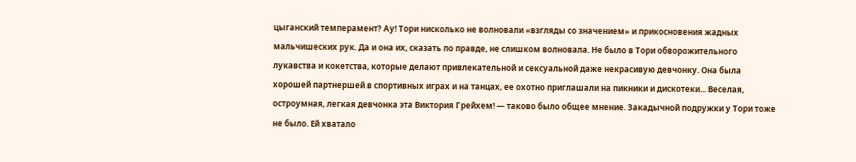цыганский темперамент? Ау! Тори нисколько не волновали «взгляды со значением» и прикосновения жадных мальчишеских рук. Да и она их, сказать по правде, не слишком волновала. Не было в Тори обворожительного лукавства и кокетства, которые делают привлекательной и сексуальной даже некрасивую девчонку. Она была хорошей партнершей в спортивных играх и на танцах, ее охотно приглашали на пикники и дискотеки... Веселая, остроумная, легкая девчонка эта Виктория Грейхем! — таково было общее мнение. Закадычной подружки у Тори тоже не было. Ей хватало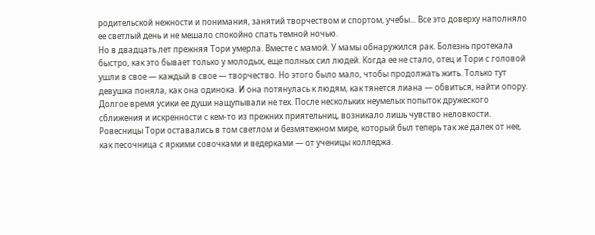родительской нежности и понимания, занятий творчеством и спортом, учебы... Все это доверху наполняло ее светлый день и не мешало спокойно спать темной ночью.
Но в двадцать лет прежняя Тори умерла. Вместе с мамой. У мамы обнаружился рак. Болезнь протекала быстро, как это бывает только у молодых, еще полных сил людей. Когда ее не стало, отец и Тори с головой ушли в свое — каждый в свое — творчество. Но этого было мало, чтобы продолжать жить. Только тут девушка поняла, как она одинока. И она потянулась к людям, как тянется лиана — обвиться, найти опору. Долгое время усики ее души нащупывали не тех. После нескольких неумелых попыток дружеского сближения и искренности с кем-то из прежних приятельниц, возникало лишь чувство неловкости. Ровесницы Тори оставались в том светлом и безмятежном мире, который был теперь так же далек от нее, как песочница с яркими совочками и ведерками — от ученицы колледжа.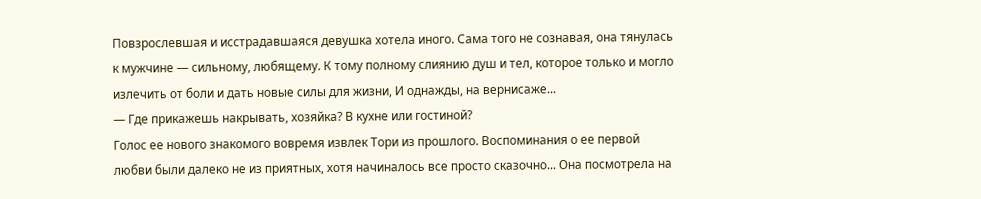Повзрослевшая и исстрадавшаяся девушка хотела иного. Сама того не сознавая, она тянулась к мужчине — сильному, любящему. К тому полному слиянию душ и тел, которое только и могло излечить от боли и дать новые силы для жизни, И однажды, на вернисаже...
— Где прикажешь накрывать, хозяйка? В кухне или гостиной?
Голос ее нового знакомого вовремя извлек Тори из прошлого. Воспоминания о ее первой любви были далеко не из приятных, хотя начиналось все просто сказочно... Она посмотрела на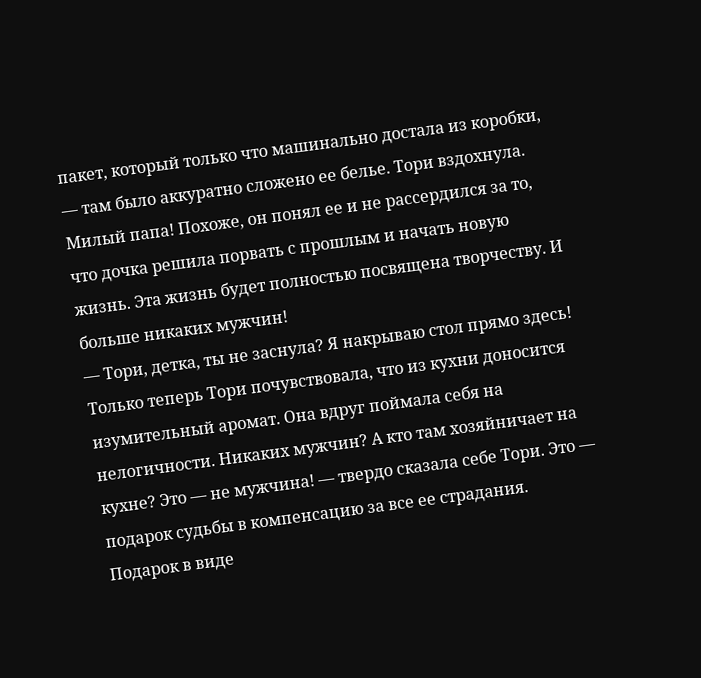пакет, который только что машинально достала из коробки, — там было аккуратно сложено ее белье. Тори вздохнула. Милый папа! Похоже, он понял ее и не рассердился за то, что дочка решила порвать с прошлым и начать новую жизнь. Эта жизнь будет полностью посвящена творчеству. И больше никаких мужчин!
— Тори, детка, ты не заснула? Я накрываю стол прямо здесь!
Только теперь Тори почувствовала, что из кухни доносится изумительный аромат. Она вдруг поймала себя на нелогичности. Никаких мужчин? А кто там хозяйничает на кухне? Это — не мужчина! — твердо сказала себе Тори. Это — подарок судьбы в компенсацию за все ее страдания. Подарок в виде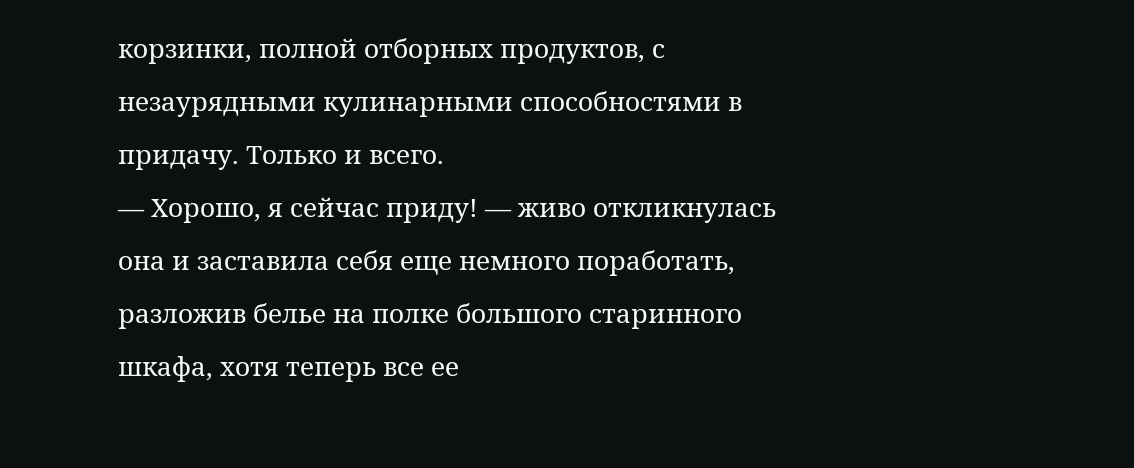корзинки, полной отборных продуктов, с незаурядными кулинарными способностями в придачу. Только и всего.
— Хорошо, я сейчас приду! — живо откликнулась она и заставила себя еще немного поработать, разложив белье на полке большого старинного шкафа, хотя теперь все ее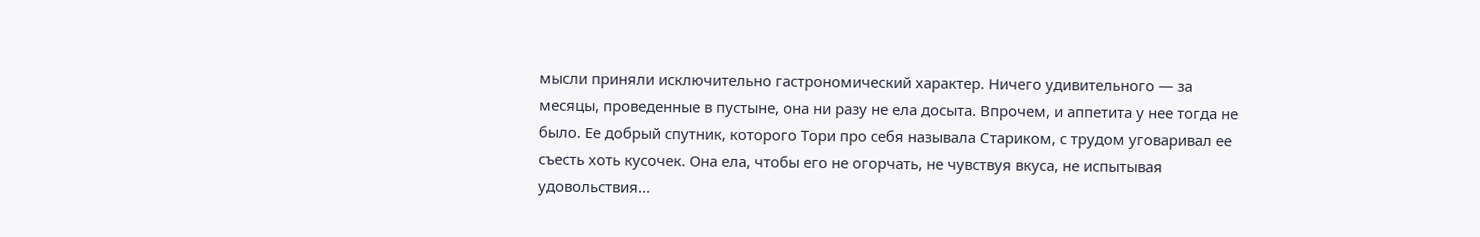мысли приняли исключительно гастрономический характер. Ничего удивительного — за месяцы, проведенные в пустыне, она ни разу не ела досыта. Впрочем, и аппетита у нее тогда не было. Ее добрый спутник, которого Тори про себя называла Стариком, с трудом уговаривал ее съесть хоть кусочек. Она ела, чтобы его не огорчать, не чувствуя вкуса, не испытывая удовольствия...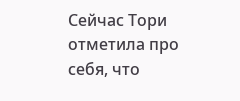Сейчас Тори отметила про себя, что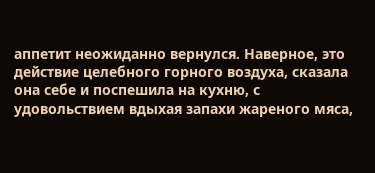аппетит неожиданно вернулся. Наверное, это действие целебного горного воздуха, сказала она себе и поспешила на кухню, с удовольствием вдыхая запахи жареного мяса,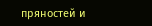пряностей и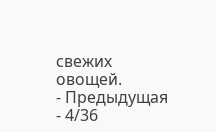свежих овощей.
- Предыдущая
- 4/36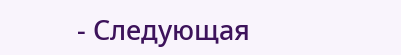- Следующая